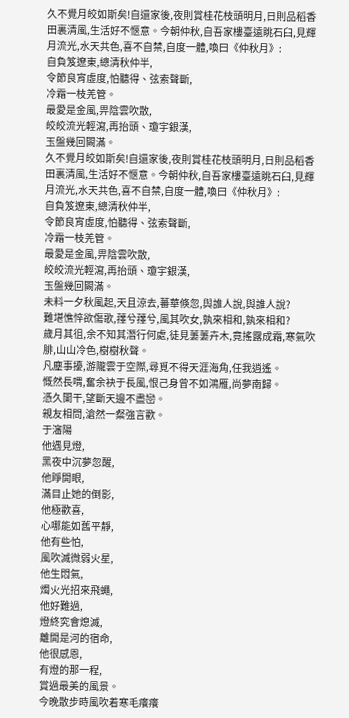久不覺月皎如斯矣!自還家後,夜則賞桂花枝頭明月,日則品稻香田裏清風,生活好不愜意。今朝仲秋,自吾家樓臺遠眺石臼,見輝月流光,水天共色,喜不自禁,自度一體,喚曰《仲秋月》:
自負笈遼東,總清秋仲半,
令節良宵虛度,怕聽得、弦索聲斷,
冷霜一枝羌管。
最愛是金風,畀陰雲吹散,
皎皎流光輕瀉,再抬頭、瓊宇銀漢,
玉盤幾回闕滿。
久不覺月皎如斯矣!自還家後,夜則賞桂花枝頭明月,日則品稻香田裏清風,生活好不愜意。今朝仲秋,自吾家樓臺遠眺石臼,見輝月流光,水天共色,喜不自禁,自度一體,喚曰《仲秋月》:
自負笈遼東,總清秋仲半,
令節良宵虛度,怕聽得、弦索聲斷,
冷霜一枝羌管。
最愛是金風,畀陰雲吹散,
皎皎流光輕瀉,再抬頭、瓊宇銀漢,
玉盤幾回闕滿。
未料一夕秋風起,天且涼去,蕃華倏忽,與誰人說,與誰人說?
難堪憔悴欲傷歌,蘀兮蘀兮,風其吹女,孰來相和,孰來相和?
歲月其徂,余不知其潛行何處,徒見萋萋卉木,竟搖露成霜,寒氣吹腓,山山冷色,樹樹秋聲。
凡塵事擾,游隴雲于空際,尋覓不得天涯海角,任我逍遙。
慨然長喟,奮余袂于長風,恨己身曾不如鴻雁,尚夢南歸。
憑久闌干,望斷天邊不盡巒。
親友相問,滄然一粲強言歡。
于瀋陽
他遇見燈,
黑夜中沉夢忽醒,
他睜開眼,
滿目止她的倒影,
他極歡喜,
心哪能如舊平靜,
他有些怕,
風吹滅微弱火星,
他生悶氣,
燭火光招來飛蠅,
他好難過,
燈終究會熄滅,
離開是河的宿命,
他很感恩,
有燈的那一程,
賞過最美的風景。
今晚散步時風吹着寒毛癢癢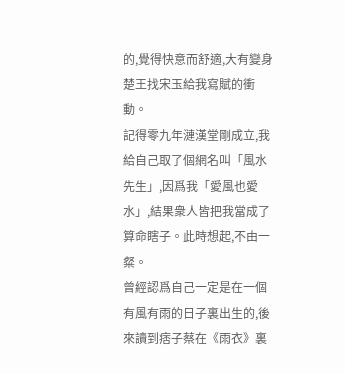的,覺得快意而舒適,大有變身楚王找宋玉給我寫賦的衝動。
記得零九年漣漢堂剛成立,我給自己取了個網名叫「風水先生」,因爲我「愛風也愛水」,結果衆人皆把我當成了算命瞎子。此時想起,不由一粲。
曾經認爲自己一定是在一個有風有雨的日子裏出生的,後來讀到痞子蔡在《雨衣》裏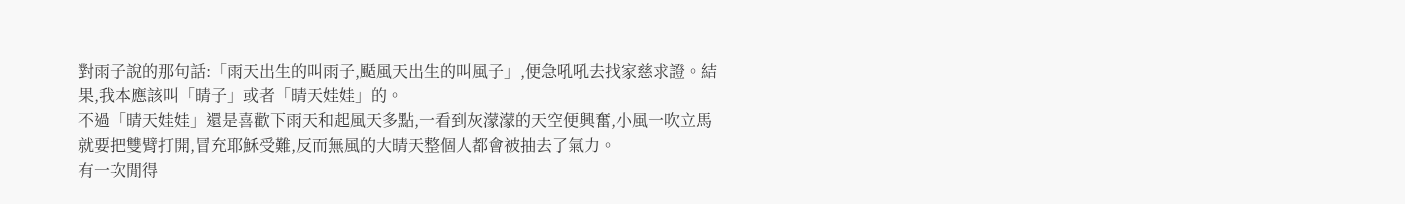對雨子說的那句話:「雨天出生的叫雨子,颳風天出生的叫風子」,便急吼吼去找家慈求證。結果,我本應該叫「晴子」或者「晴天娃娃」的。
不過「晴天娃娃」還是喜歡下雨天和起風天多點,一看到灰濛濛的天空便興奮,小風一吹立馬就要把雙臂打開,冒充耶穌受難,反而無風的大晴天整個人都會被抽去了氣力。
有一次閒得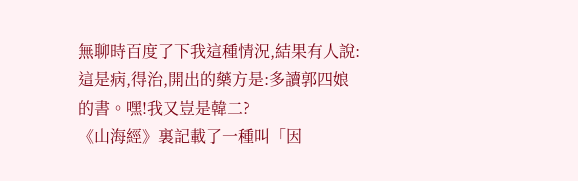無聊時百度了下我這種情況,結果有人說:這是病,得治,開出的藥方是:多讀郭四娘的書。嘿!我又豈是韓二?
《山海經》裏記載了一種叫「因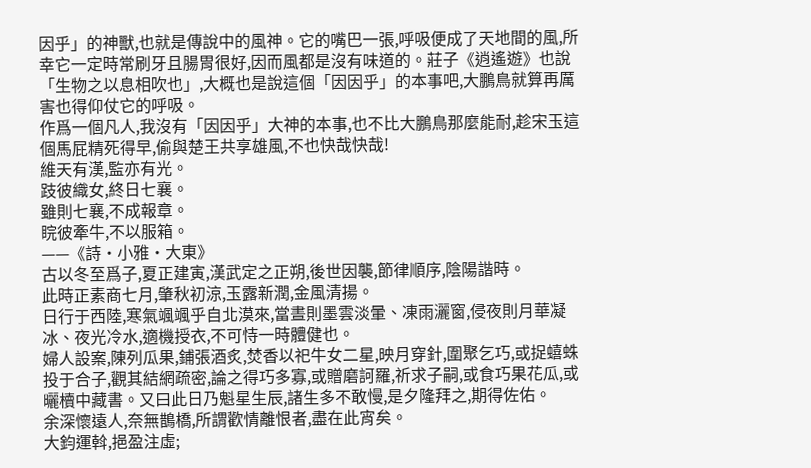因乎」的神獸,也就是傳說中的風神。它的嘴巴一張,呼吸便成了天地間的風,所幸它一定時常刷牙且腸胃很好,因而風都是沒有味道的。莊子《逍遙遊》也說「生物之以息相吹也」,大概也是說這個「因因乎」的本事吧,大鵬鳥就算再厲害也得仰仗它的呼吸。
作爲一個凡人,我沒有「因因乎」大神的本事,也不比大鵬鳥那麼能耐,趁宋玉這個馬屁精死得早,偷與楚王共享雄風,不也快哉快哉!
維天有漢,監亦有光。
跂彼織女,終日七襄。
雖則七襄,不成報章。
睆彼牽牛,不以服箱。
——《詩·小雅·大東》
古以冬至爲子,夏正建寅,漢武定之正朔,後世因襲,節律順序,陰陽諧時。
此時正素商七月,肇秋初涼,玉露新潤,金風清揚。
日行于西陸,寒氣颯颯乎自北漠來,當晝則墨雲淡暈、凍雨灑窗,侵夜則月華凝冰、夜光冷水,適機授衣,不可恃一時體健也。
婦人設案,陳列瓜果,鋪張酒炙,焚香以祀牛女二星,映月穿針,圍聚乞巧,或捉蟢蛛投于合子,觀其結網疏密,論之得巧多寡,或贈磨訶羅,祈求子嗣,或食巧果花瓜,或曬櫝中藏書。又曰此日乃魁星生辰,諸生多不敢慢,是夕隆拜之,期得佐佑。
余深懷遠人,奈無鵲橋,所謂歡情離恨者,盡在此宵矣。
大鈞運斡,挹盈注虛;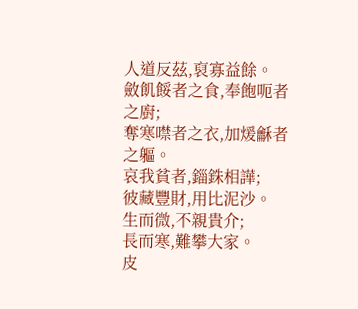人道反茲,裒寡益餘。
斂飢餒者之食,奉飽呃者之廚;
奪寒噤者之衣,加煖龢者之軀。
哀我貧者,錙銖相譁;
彼藏豐財,用比泥沙。
生而微,不親貴介;
長而寒,難攀大家。
皮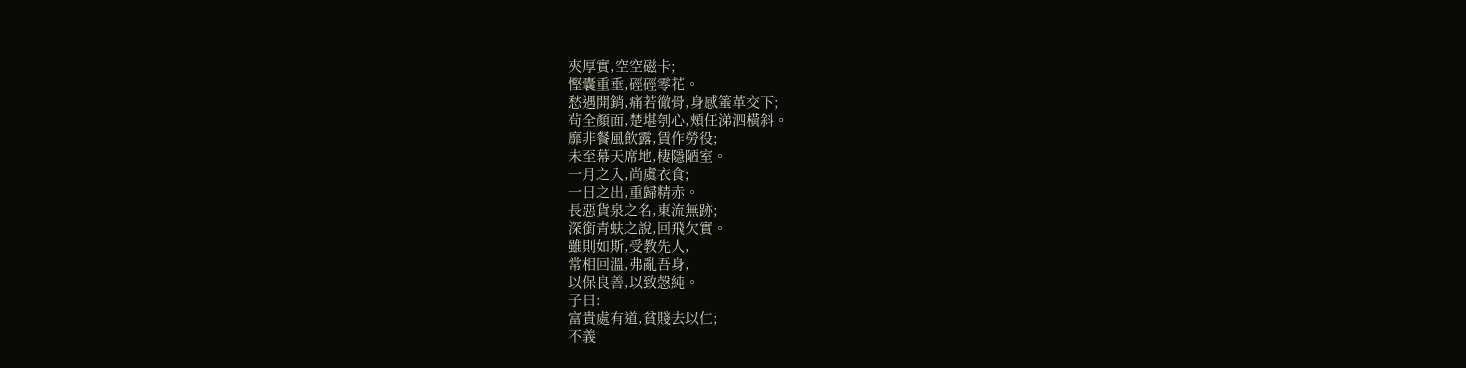夾厚實,空空磁卡;
慳囊重垂,硜硜零花。
愁遇開銷,痛若徹骨,身感箠革交下;
茍全顏面,楚堪刳心,頰任涕泗橫斜。
靡非餐風飲露,賃作勞役;
未至幕天席地,棲隱陋室。
一月之入,尚虞衣食;
一日之出,重歸精赤。
長惡貨泉之名,東流無跡;
深銜青蚨之說,回飛欠實。
雖則如斯,受教先人,
常相回溫,弗亂吾身,
以保良善,以致愨純。
子曰:
富貴處有道,貧賤去以仁;
不義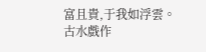富且貴,于我如浮雲。
古水戲作